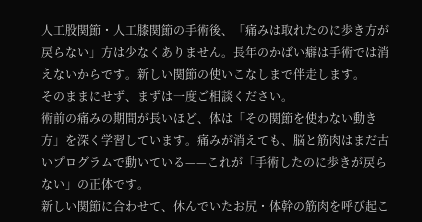人工股関節・人工膝関節の手術後、「痛みは取れたのに歩き方が戻らない」方は少なくありません。長年のかばい癖は手術では消えないからです。新しい関節の使いこなしまで伴走します。
そのままにせず、まずは一度ご相談ください。
術前の痛みの期間が長いほど、体は「その関節を使わない動き方」を深く学習しています。痛みが消えても、脳と筋肉はまだ古いプログラムで動いている——これが「手術したのに歩きが戻らない」の正体です。
新しい関節に合わせて、休んでいたお尻・体幹の筋肉を呼び起こ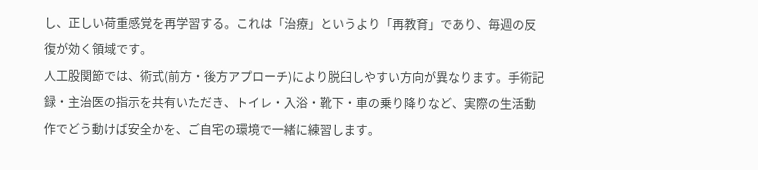し、正しい荷重感覚を再学習する。これは「治療」というより「再教育」であり、毎週の反復が効く領域です。
人工股関節では、術式(前方・後方アプローチ)により脱臼しやすい方向が異なります。手術記録・主治医の指示を共有いただき、トイレ・入浴・靴下・車の乗り降りなど、実際の生活動作でどう動けば安全かを、ご自宅の環境で一緒に練習します。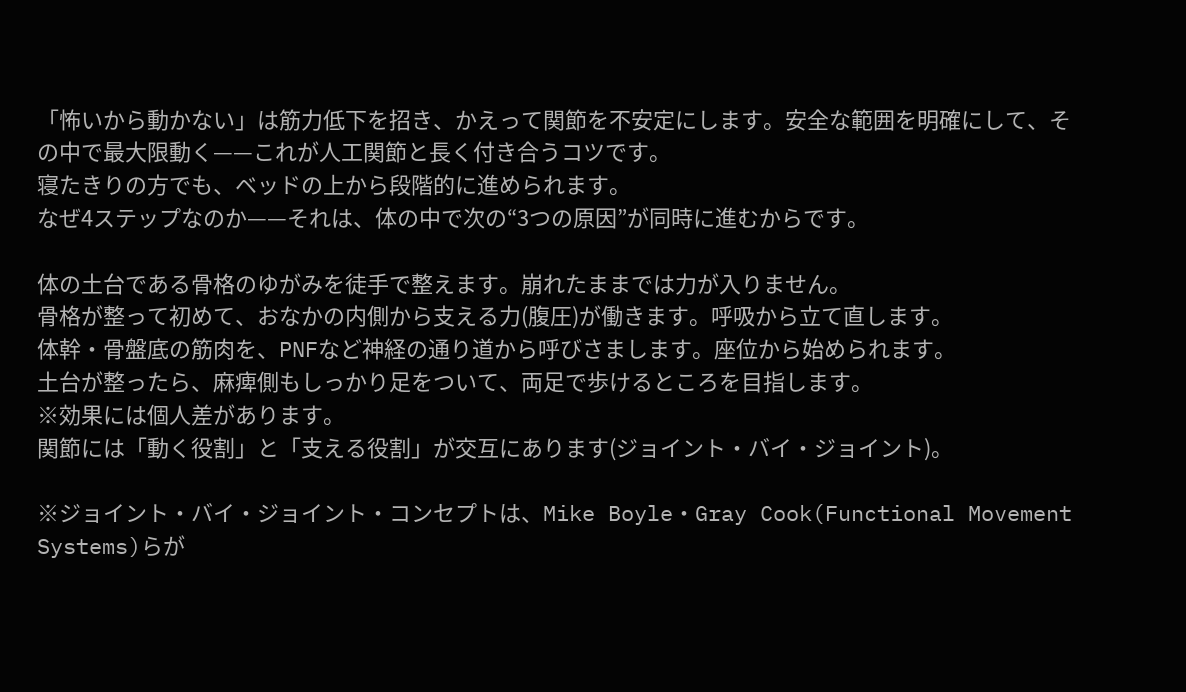「怖いから動かない」は筋力低下を招き、かえって関節を不安定にします。安全な範囲を明確にして、その中で最大限動く——これが人工関節と長く付き合うコツです。
寝たきりの方でも、ベッドの上から段階的に進められます。
なぜ4ステップなのか——それは、体の中で次の“3つの原因”が同時に進むからです。

体の土台である骨格のゆがみを徒手で整えます。崩れたままでは力が入りません。
骨格が整って初めて、おなかの内側から支える力(腹圧)が働きます。呼吸から立て直します。
体幹・骨盤底の筋肉を、PNFなど神経の通り道から呼びさまします。座位から始められます。
土台が整ったら、麻痺側もしっかり足をついて、両足で歩けるところを目指します。
※効果には個人差があります。
関節には「動く役割」と「支える役割」が交互にあります(ジョイント・バイ・ジョイント)。

※ジョイント・バイ・ジョイント・コンセプトは、Mike Boyle・Gray Cook(Functional Movement Systems)らが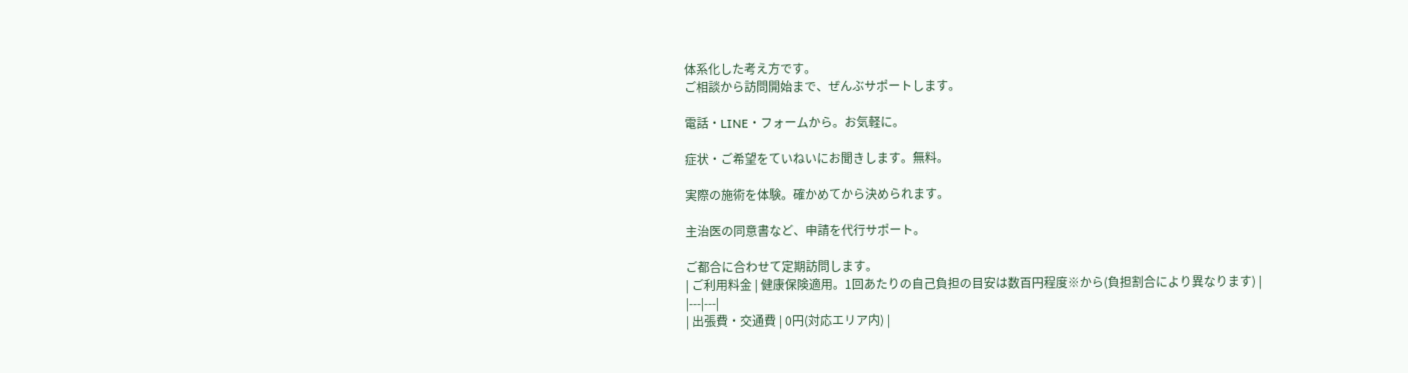体系化した考え方です。
ご相談から訪問開始まで、ぜんぶサポートします。

電話・LINE・フォームから。お気軽に。

症状・ご希望をていねいにお聞きします。無料。

実際の施術を体験。確かめてから決められます。

主治医の同意書など、申請を代行サポート。

ご都合に合わせて定期訪問します。
| ご利用料金 | 健康保険適用。1回あたりの自己負担の目安は数百円程度※から(負担割合により異なります) |
|---|---|
| 出張費・交通費 | 0円(対応エリア内) |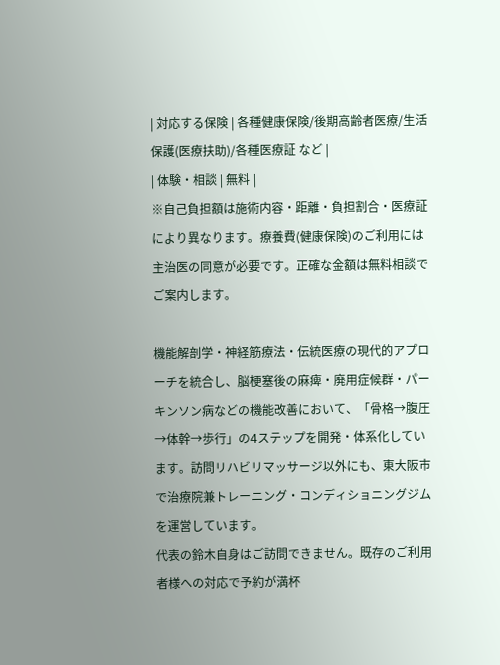| 対応する保険 | 各種健康保険/後期高齢者医療/生活保護(医療扶助)/各種医療証 など |
| 体験・相談 | 無料 |
※自己負担額は施術内容・距離・負担割合・医療証により異なります。療養費(健康保険)のご利用には主治医の同意が必要です。正確な金額は無料相談でご案内します。

機能解剖学・神経筋療法・伝統医療の現代的アプローチを統合し、脳梗塞後の麻痺・廃用症候群・パーキンソン病などの機能改善において、「骨格→腹圧→体幹→歩行」の4ステップを開発・体系化しています。訪問リハビリマッサージ以外にも、東大阪市で治療院兼トレーニング・コンディショニングジムを運営しています。
代表の鈴木自身はご訪問できません。既存のご利用者様への対応で予約が満杯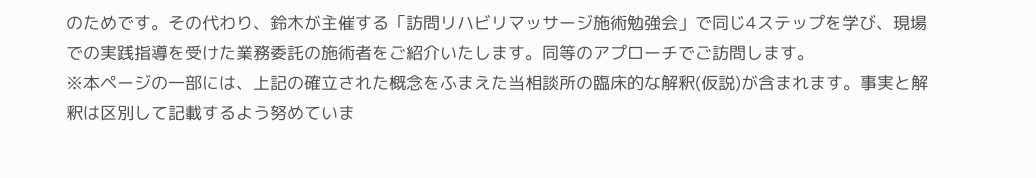のためです。その代わり、鈴木が主催する「訪問リハビリマッサージ施術勉強会」で同じ4ステップを学び、現場での実践指導を受けた業務委託の施術者をご紹介いたします。同等のアプローチでご訪問します。
※本ページの一部には、上記の確立された概念をふまえた当相談所の臨床的な解釈(仮説)が含まれます。事実と解釈は区別して記載するよう努めていま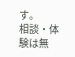す。
相談・体験は無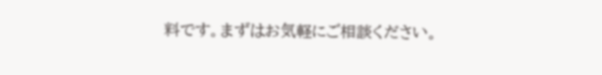料です。まずはお気軽にご相談ください。